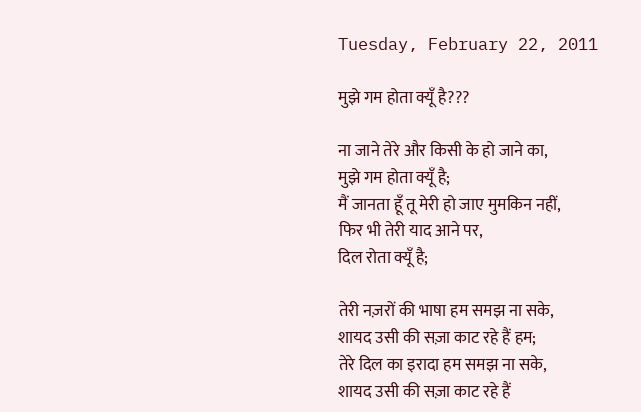Tuesday, February 22, 2011

मुझे गम होता क्यूँ है???

ना जाने तेरे और किसी के हो जाने का,
मुझे गम होता क्यूँ है;
मैं जानता हूँ तू मेरी हो जाए मुमकिन नहीं,
फिर भी तेरी याद आने पर,
दिल रोता क्यूँ है;

तेरी नज़रों की भाषा हम समझ ना सके,
शायद उसी की सज़ा काट रहे हैं हम;
तेरे दिल का इरादा हम समझ ना सके,
शायद उसी की सज़ा काट रहे हैं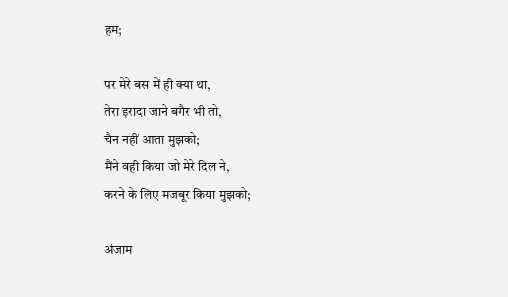हम;

पर मेरे बस में ही क्या था,
तेरा इरादा जाने बगैर भी तो,
चैन नहीं आता मुझको;
मैंने वही किया जो मेरे दिल ने,
करने के लिए मजबूर किया मुझको;

अंजाम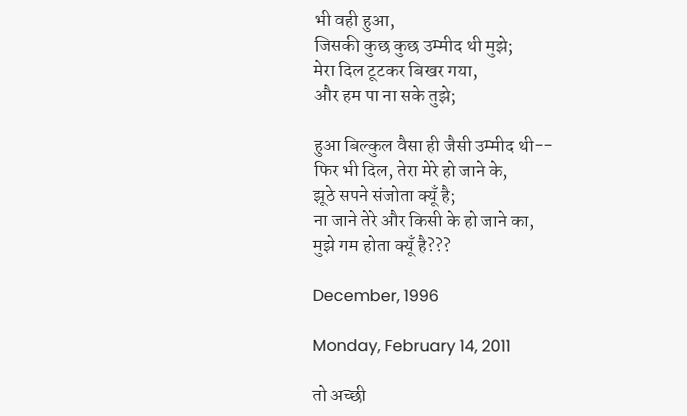भी वही हुआ,
जिसकी कुछ कुछ उम्मीद थी मुझे;
मेरा दिल टूटकर बिखर गया,
और हम पा ना सके तुझे;

हुआ बिल्कुल वैसा ही जैसी उम्मीद थी--
फिर भी दिल, तेरा मेरे हो जाने के,
झूठे सपने संजोता क्यूँ है;
ना जाने तेरे और किसी के हो जाने का,
मुझे गम होता क्यूँ है???

December, 1996

Monday, February 14, 2011

तो अच्छी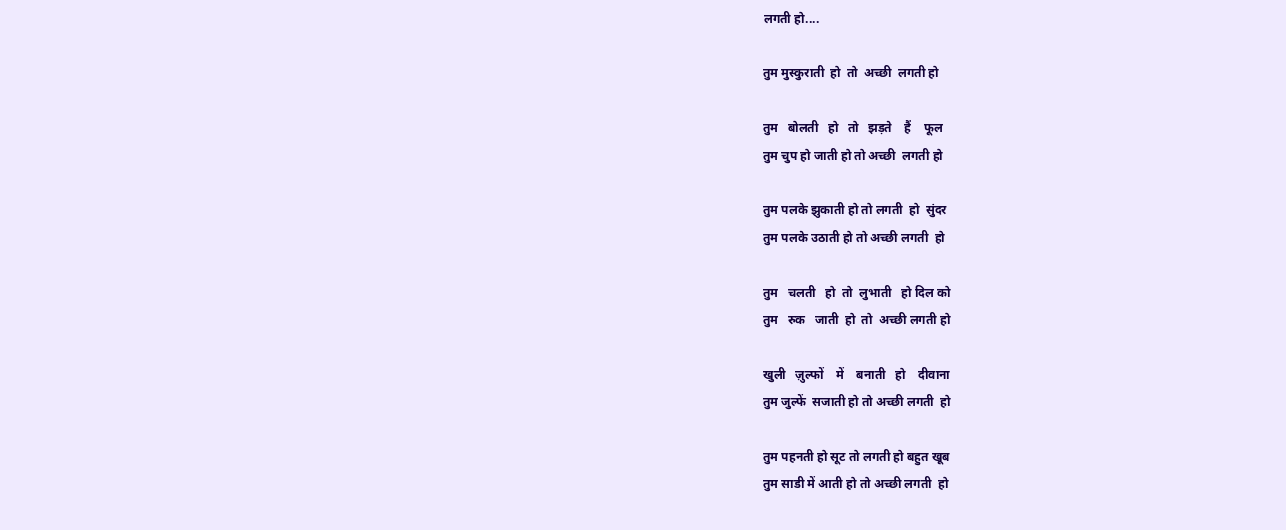लगती हो....

तुम मुस्कुराती  हो  तो  अच्छी  लगती हो

तुम   बोलती   हो   तो   झड़ते    हैं    फूल
तुम चुप हो जाती हो तो अच्छी  लगती हो

तुम पलके झुकाती हो तो लगती  हो  सुंदर
तुम पलके उठाती हो तो अच्छी लगती  हो

तुम   चलती   हो  तो  लुभाती   हो दिल को
तुम   रुक   जाती  हो  तो  अच्छी लगती हो

खुली   ज़ुल्फों    में    बनाती   हो    दीवाना
तुम जुल्फें  सजाती हो तो अच्छी लगती  हो

तुम पहनती हो सूट तो लगती हो बहुत खूब
तुम साडी में आती हो तो अच्छी लगती  हो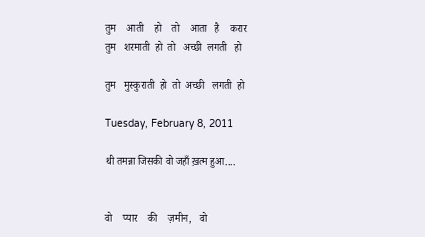तुम    आती    हो    तो    आता   है    करार
तुम   शरमाती  हो  तो   अच्छी  लगती   हो

तुम   मुस्कुराती  हो  तो  अच्छी   लगती  हो

Tuesday, February 8, 2011

थी तमन्ना जिसकी वो जहाँ ख़त्म हुआ....


वो    प्यार    की    ज़मीन,   वो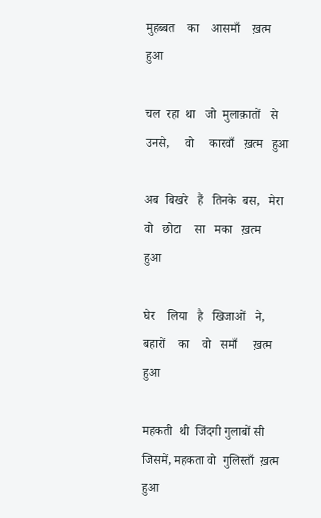मुहब्बत    का    आसमाँ    ख़त्म     हुआ

चल  रहा  था   जो  मुलाक़ातों   से       उनसे,     वो     कारवाँ   ख़त्म   हुआ

अब  बिखरे   हैं   तिनके  बस,   मेरा   वो   छोटा    सा   मका   ख़त्म    हुआ

घेर    लिया   है   खिजाओं   ने,    बहारों    का    वो   समाँ     ख़त्म    हुआ

महकती  थी  जिंदगी गुलाबों सी  जिसमें, महकता वो  गुलिस्ताँ  ख़त्म हुआ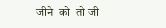जीने  को  तो जी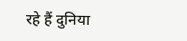रहे हैं दुनिया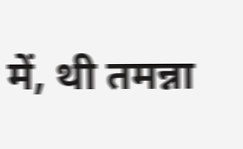में, थी तमन्ना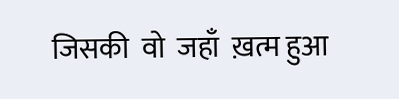जिसकी  वो  जहाँ  ख़त्म हुआ